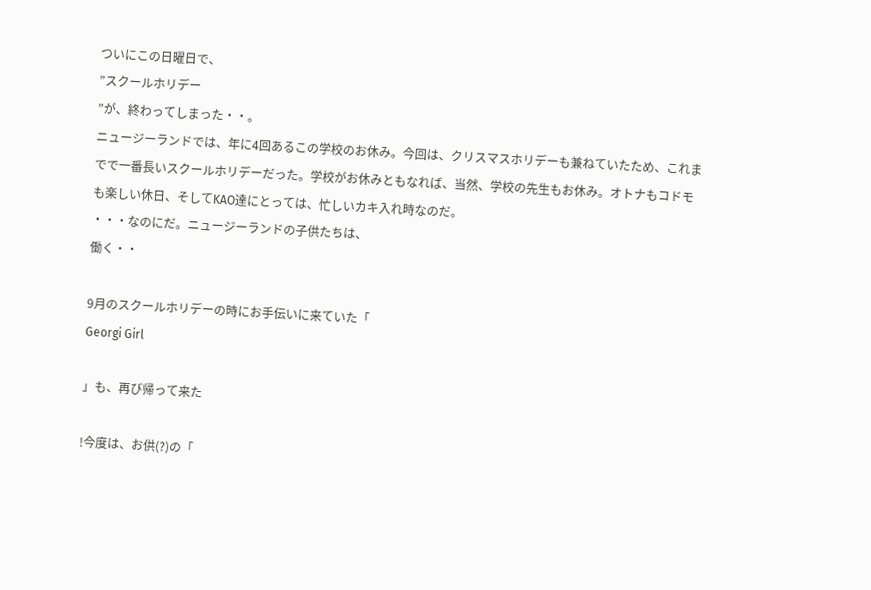ついにこの日曜日で、
”スクールホリデー
”が、終わってしまった・・。
ニュージーランドでは、年に4回あるこの学校のお休み。今回は、クリスマスホリデーも兼ねていたため、これまでで一番長いスクールホリデーだった。学校がお休みともなれば、当然、学校の先生もお休み。オトナもコドモも楽しい休日、そしてKAO達にとっては、忙しいカキ入れ時なのだ。
・・・なのにだ。ニュージーランドの子供たちは、
働く・・

9月のスクールホリデーの時にお手伝いに来ていた「
Georgi Girl

」も、再び帰って来た

!今度は、お供(?)の「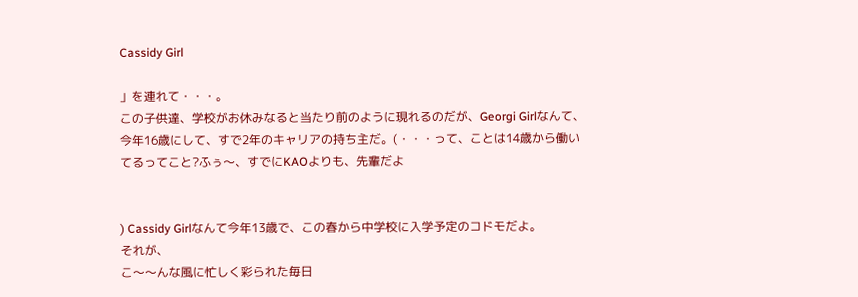Cassidy Girl

」を連れて・・・。
この子供達、学校がお休みなると当たり前のように現れるのだが、Georgi Girlなんて、今年16歳にして、すで2年のキャリアの持ち主だ。(・・・って、ことは14歳から働いてるってこと?ふぅ〜、すでにKAOよりも、先輩だよ


) Cassidy Girlなんて今年13歳で、この春から中学校に入学予定のコドモだよ。
それが、
こ〜〜んな風に忙しく彩られた毎日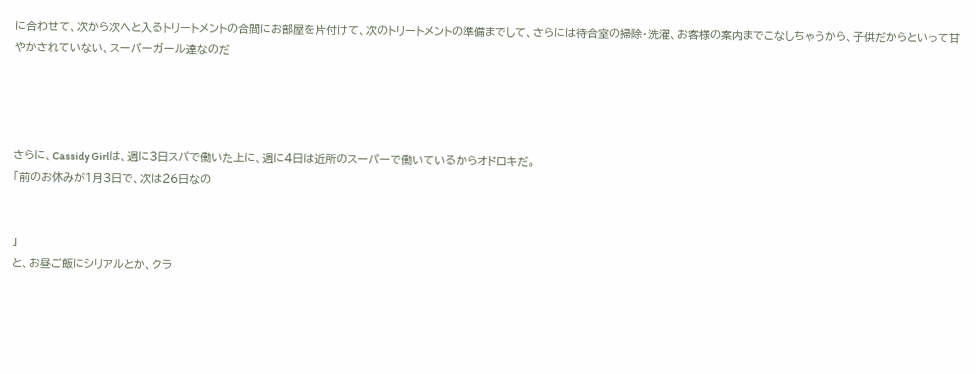に合わせて、次から次へと入るトリートメントの合間にお部屋を片付けて、次のトリートメントの準備までして、さらには待合室の掃除・洗濯、お客様の案内までこなしちゃうから、子供だからといって甘やかされていない、スーパーガール達なのだ




さらに、Cassidy Girlは、週に3日スパで働いた上に、週に4日は近所のスーパーで働いているからオドロキだ。
「前のお休みが1月3日で、次は26日なの


」
と、お昼ご飯にシリアルとか、クラ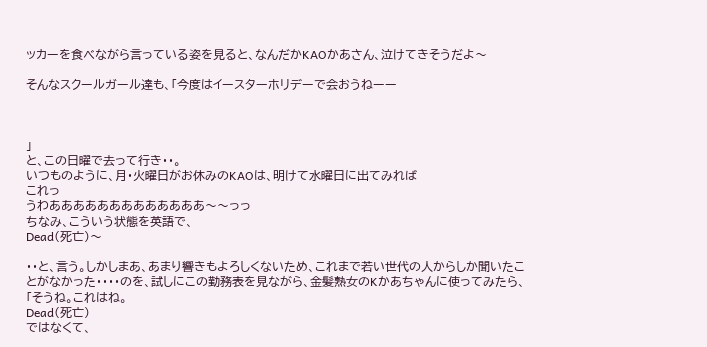ッカーを食べながら言っている姿を見ると、なんだかKAOかあさん、泣けてきそうだよ〜

そんなスクールガール達も、「今度はイースターホリデーで会おうねーー



」
と、この日曜で去って行き・・。
いつものように、月・火曜日がお休みのKAOは、明けて水曜日に出てみれば
これっ
うわあああああああああああああ〜〜っっ
ちなみ、こういう状態を英語で、
Dead(死亡)〜

・・と、言う。しかしまあ、あまり響きもよろしくないため、これまで若い世代の人からしか聞いたことがなかった・・・・のを、試しにこの勤務表を見ながら、金髪熟女のKかあちゃんに使ってみたら、
「そうね。これはね。
Dead(死亡)
ではなくて、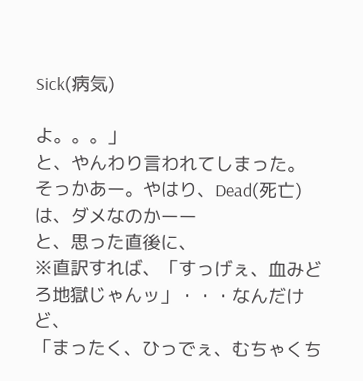Sick(病気)

よ。。。」
と、やんわり言われてしまった。
そっかあー。やはり、Dead(死亡)は、ダメなのかーー
と、思った直後に、
※直訳すれば、「すっげぇ、血みどろ地獄じゃんッ」・・・なんだけど、
「まったく、ひっでぇ、むちゃくち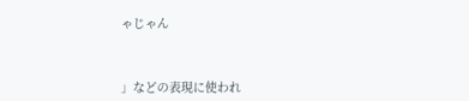ゃじゃん



」などの表現に使われ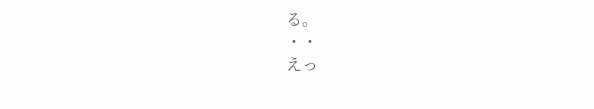る。
・・
えっ